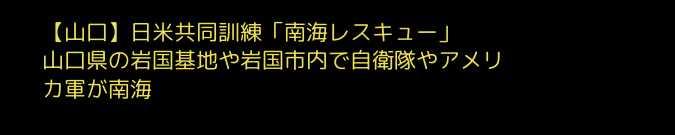【山口】日米共同訓練「南海レスキュー」
山口県の岩国基地や岩国市内で自衛隊やアメリカ軍が南海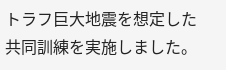トラフ巨大地震を想定した共同訓練を実施しました。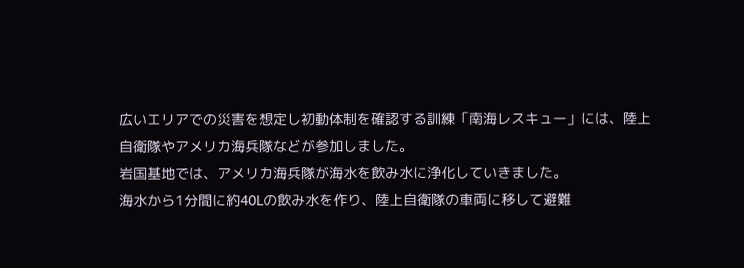広いエリアでの災害を想定し初動体制を確認する訓練「南海レスキュー」には、陸上自衛隊やアメリカ海兵隊などが参加しました。
岩国基地では、アメリカ海兵隊が海水を飲み水に浄化していきました。
海水から1分間に約40Lの飲み水を作り、陸上自衛隊の車両に移して避難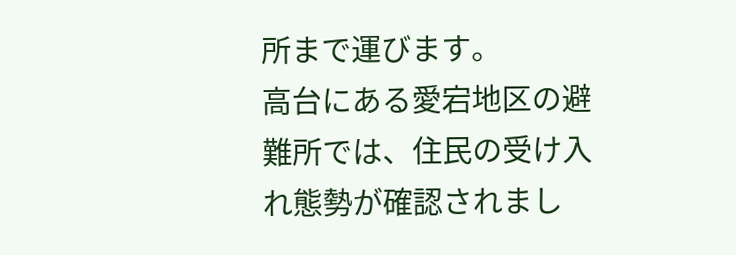所まで運びます。
高台にある愛宕地区の避難所では、住民の受け入れ態勢が確認されまし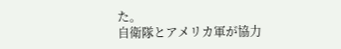た。
自衛隊とアメリカ軍が協力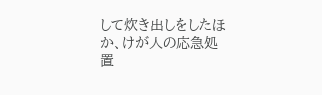して炊き出しをしたほか、けが人の応急処置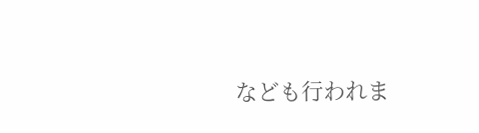なども行われま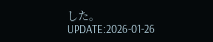した。
UPDATE:2026-01-26